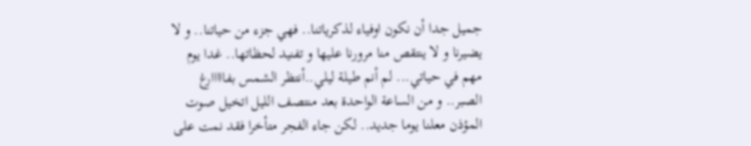جميل جدا أن نكون اوفياء لذكرياتنا.. فهي جزء من حياتنا.. و لا يضيرنا و لا ينتقص منا مرورنا عليها و تفنيد لحظاتها.. غدا يوم مهم في حياتي... لم أنم طيلة ليلي..أنتظر الشمس بفااااارغ الصبر.. و من الساعة الواحدة بعد منتصف الليل اتخيل صوت المؤذن معلنا يوما جديد.. لكن جاء الفجر متأخرا فقد نمت على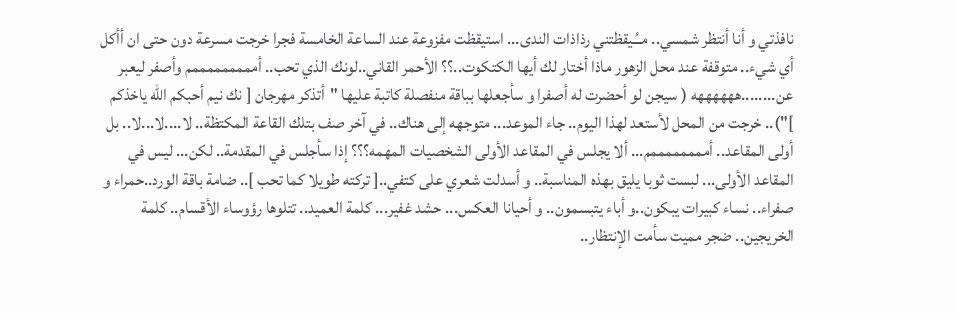نافذتي و أنا أنتظر شمسي.. مــُـيقظتني رذاذات الندى... استيقظت مفزوعة عند الساعة الخامسة فجرا خرجت مسرعة دون حتى ان أأكل أي شيء.. متوقفة عند محل الزهور ماذا أختار لك أيها الكتكوت..؟؟ الأحمر القاني..لونك الذي تحب.. أمممممممممم وأصفر ليعبر عن........ههههههه ( سيجن لو أحضرت له أصفرا و سأجعلها بباقة منفصلة كاتبة عليها "أتذكر مهرجان [ نك نيم أحبكم الله ياخذكم ]").. خرجت من المحل لأستعد لهذا اليوم.. جاء الموعد... متوجهه إلى هناك.. في آخر صف بتلك القاعة المكتظة.. لا....لا...لا.. بل أولى المقاعد.. أممممممممم... ألا يجلس في المقاعد الأولى الشخصيات المهمه؟؟؟ إذا سأجلس في المقدمة.. لكن... ليس في المقاعد الأولى... لبست ثوبا يليق بهذه المناسبة.. و أسدلت شعري على كتفي..[ تركته طويلا كما تحب ].. ضامة باقة الورد..حمراء و صفراء.. نساء كبيرات يبكون..و أباء يتبسمون.. و أحيانا العكس... حشد غفير... كلمة العميد.. تتلوها رؤوساء الأقسام.. كلمة الخريجين.. ضجر مميت سأمت الإنتظار..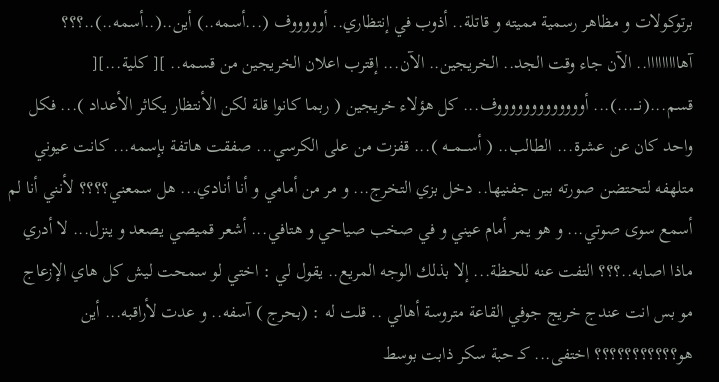برتوكولات و مظاهر رسمية مميته و قاتلة.. أذوب في إنتظاري.. أوووووف (...أسمه..) أين..(..أسمه..)..؟؟؟ آهااااااااا.. الآن جاء وقت الجد.. الخريجين.. الآن... إقترب اعلان الخريجين من قسمه.. ][ كلية...][ قسم...(نـــ...)... أوووووووووووووف... كل هؤلاء خريجين ( ربما كانوا قلة لكن الأنتظار يكاثر الأعداد )... فكل واحد كان عن عشرة... الطالب.. ( أســـمـــه )... قفزت من على الكرسي... صفقت هاتفة بإسمه... كانت عيوني متلهفه لتحتضن صورته بين جفنيها.. دخل بزي التخرج... و مر من أمامي و أنا أنادي... هل سمعني؟؟؟؟ لأنني أنا لم أسمع سوى صوتي... و هو يمر أمام عيني و في صخب صياحي و هتافي... أشعر قميصي يصعد و ينزل... لا أدري ماذا اصابه..؟؟؟ التفت عنه للحظة... إلا بذلك الوجه المريع.. يقول لي : اختي لو سمحت ليش كل هاي الإزعاج مو بس انت عندج خريج جوفي القاعة متروسة أهالي .. قلت له : (بحرج ) آسفه.. و عدت لأراقبه... أين هو؟؟؟؟؟؟؟؟؟؟؟ اختفى... كـ حبة سكر ذابت بوسط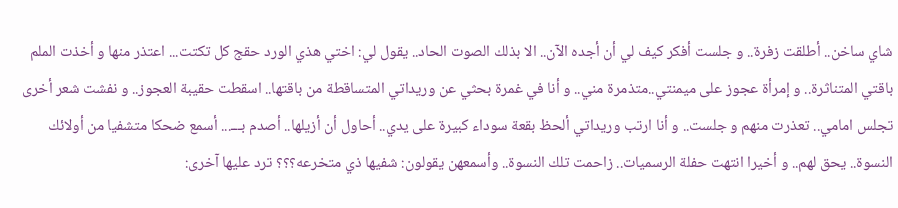شاي ساخن.. أطلقت زفرة.. و جلست أفكر كيف لي أن أجده الآن.. الا بذلك الصوت الحاد.. يقول لي: اختي هذي الورد حقج كل تكتت... اعتذر منها و أخذت الملم باقتي المتناثرة.. و إمرأة عجوز على ميمنتي..متذمرة مني.. و أنا في غمرة بحثي عن وريداتي المتساقطة من باقتها.. اسقطت حقيبة العجوز.. و نفشت شعر أخرى تجلس امامي.. تعذرت منهم و جلست.. و أنا ارتب وريداتي ألحظ بقعة سوداء كبيرة على يدي.. أحاول أن أزيلها.. أصدم بـــ... أسمع ضحكا متشفيا من أولائك النسوة.. يحق لهم.. و أخيرا انتهت حفلة الرسميات.. زاحمت تلك النسوة.. وأسمعهن يقولون: شفيها ذي متخرعه؟؟؟ ترد عليها آخرى: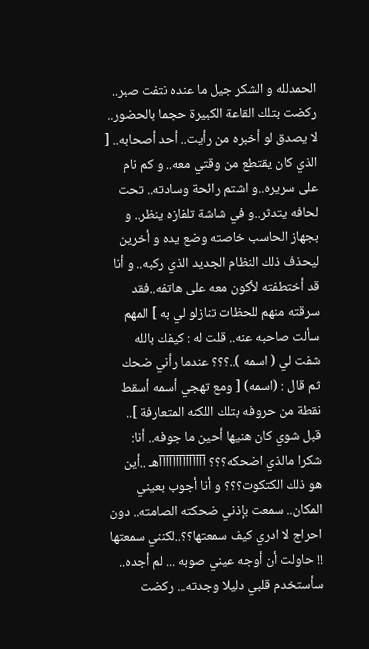الحمدلله و الشكر جيل ما عنده نتفت صبر.. ركضت بتلك القاعة الكبيرة حجما بالحضور.. لا يصدق لو أخبره من رأيت.. أحد أصحابه.. [ الذي كان يقتطع من وقتي معه.. و كم نام على سريره..و اشتم رائحة وسادته.. تحت لحافه يتدثر..و في شاشة تلفازه ينظر.. و بجهاز الحاسب خاصته وضع يده و أخرين ليحذف ذلك النظام الجديد الذي ركبه.. و أنا قد أختطفته لأكون معه على هاتفه..فقد سرقته منهم للحظات تنازلو لي به ] المهم سألت صاحبه عنه.. قلت له : كيفك بالله شفت لي ( اسمه )..؟؟؟ عندما رأني ضحك ثم قال : (اسمه) [ ومع تهجي أسمه أسقط نقطة من حروفه بتلك اللكنه المتعارفة ].. قبل شوي كان هنيها أحين ما جوفه.. أنا: شكرا مالذي اضحكه؟؟؟ آآآآآآآآآآآآآآهـ ..أين هو ذلك الكتكوت؟؟؟ و أنا أجوب بعيني المكان.. سمعت بإذني ضحكته الصامته.. دون احراج لا ادري كيف سمعتها؟؟..لكنني سمعتها !! حاولت أن أوجه عيني صوبه ... لم أجده.. سأستخدم قلبي دليلا وجدته... ركضت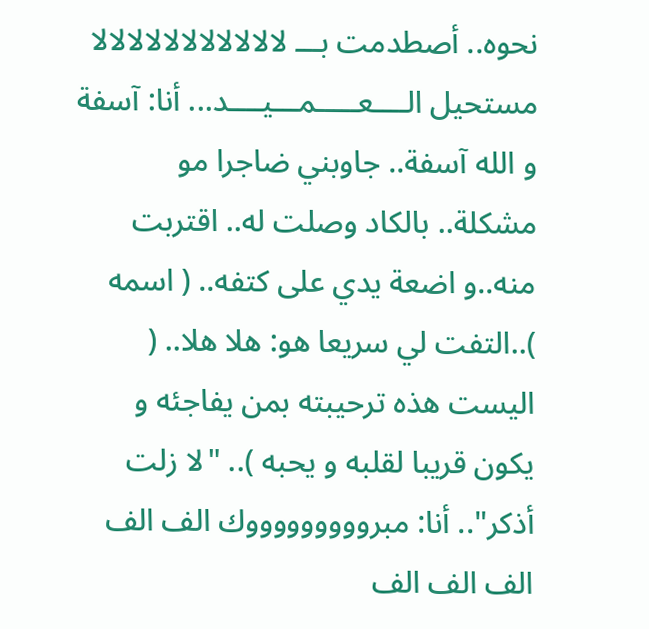نحوه.. أصطدمت بـــ لالالالالالالالالالالا مستحيل الــــعـــــمـــيــــد... أنا: آسفة و الله آسفة.. جاوبني ضاجرا مو مشكلة.. بالكاد وصلت له.. اقتربت منه..و اضعة يدي على كتفه.. ( اسمه )..التفت لي سريعا هو: هلا هلا.. ( اليست هذه ترحيبته بمن يفاجئه و يكون قريبا لقلبه و يحبه ).. "لا زلت أذكر".. أنا: مبروووووووووك الف الف الف الف الف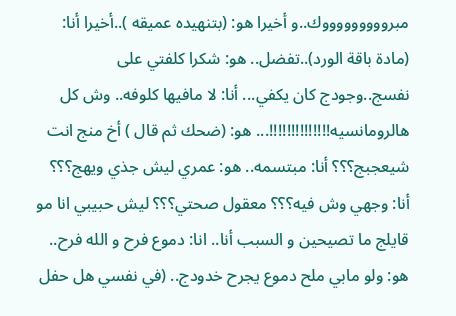مبروووووووووك..و أخيرا هو: (بتنهيده عميقه )..أخيرا أنا: (مادة باقة الورد)..تفضل.. هو: شكرا كلفتي على نفسج..وجودج كان يكفي... أنا: لا مافيها كلوفه.. وش كل هالرومانسيه!!!!!!!!!!!!!!... هو: (ضحك ثم قال ) أخ منج انت شيعجبج؟؟؟ أنا: مبتسمه.. هو: عمري ليش جذي ويهج؟؟؟ أنا: وجهي وش فيه؟؟؟ معقول صحتي؟؟؟ ليش حبيبي انا مو قايلج ما تصيحين و السبب أنا.. انا: دموع فرح و الله فرح.. هو: ولو مابي ملح دموع يجرح خدودج.. (في نفسي هل حفل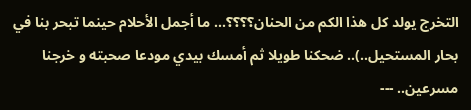التخرج يولد كل هذا الكم من الحنان؟؟؟؟... ما أجمل الأحلام حينما تبحر بنا في بحار المستحيل..).. ضحكنا طويلا ثم أمسك بيدي مودعا صحبته و خرجنا مسرعين.. ---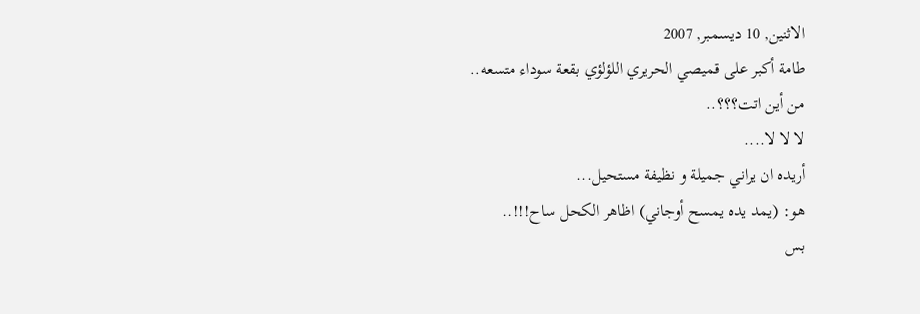الاثنين, 10 ديسمبر, 2007
طامة أكبر على قميصي الحريري اللؤلؤي بقعة سوداء متسعه..
من أين اتت؟؟؟..
لا لا لا....
أريده ان يراني جميلة و نظيفة مستحيل...
هو: (يمد يده يمسح أوجاني) اظاهر الكحل ساح!!!..
بس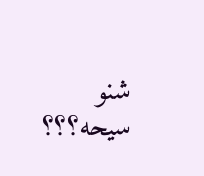شنو سيحه؟؟؟